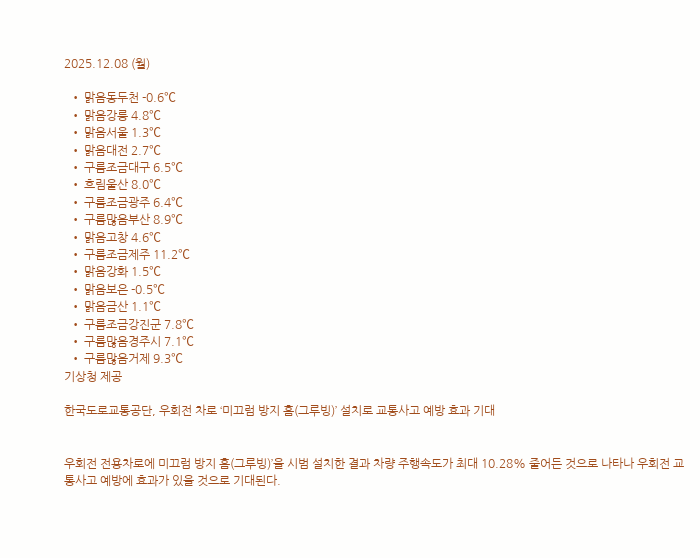2025.12.08 (월)

  • 맑음동두천 -0.6℃
  • 맑음강릉 4.8℃
  • 맑음서울 1.3℃
  • 맑음대전 2.7℃
  • 구름조금대구 6.5℃
  • 흐림울산 8.0℃
  • 구름조금광주 6.4℃
  • 구름많음부산 8.9℃
  • 맑음고창 4.6℃
  • 구름조금제주 11.2℃
  • 맑음강화 1.5℃
  • 맑음보은 -0.5℃
  • 맑음금산 1.1℃
  • 구름조금강진군 7.8℃
  • 구름많음경주시 7.1℃
  • 구름많음거제 9.3℃
기상청 제공

한국도로교통공단, 우회전 차로 ‘미끄럼 방지 홈(그루빙)’ 설치로 교통사고 예방 효과 기대


우회전 전용차로에 미끄럼 방지 홈(그루빙)’을 시범 설치한 결과 차량 주행속도가 최대 10.28% 줄어든 것으로 나타나 우회전 교통사고 예방에 효과가 있을 것으로 기대된다.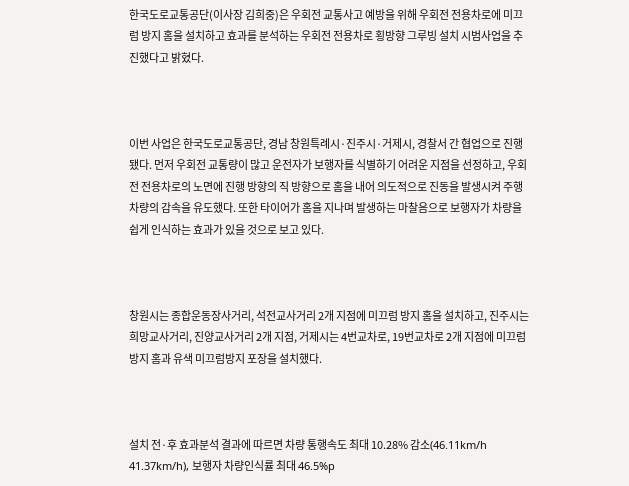한국도로교통공단(이사장 김희중)은 우회전 교통사고 예방을 위해 우회전 전용차로에 미끄럼 방지 홈을 설치하고 효과를 분석하는 우회전 전용차로 횡방향 그루빙 설치 시범사업을 추진했다고 밝혔다.



이번 사업은 한국도로교통공단, 경남 창원특례시·진주시·거제시, 경찰서 간 협업으로 진행됐다. 먼저 우회전 교통량이 많고 운전자가 보행자를 식별하기 어려운 지점을 선정하고, 우회전 전용차로의 노면에 진행 방향의 직 방향으로 홈을 내어 의도적으로 진동을 발생시켜 주행차량의 감속을 유도했다. 또한 타이어가 홈을 지나며 발생하는 마찰음으로 보행자가 차량을 쉽게 인식하는 효과가 있을 것으로 보고 있다.



창원시는 종합운동장사거리, 석전교사거리 2개 지점에 미끄럼 방지 홈을 설치하고, 진주시는 희망교사거리, 진양교사거리 2개 지점, 거제시는 4번교차로, 19번교차로 2개 지점에 미끄럼 방지 홈과 유색 미끄럼방지 포장을 설치했다.



설치 전·후 효과분석 결과에 따르면 차량 통행속도 최대 10.28% 감소(46.11km/h 41.37km/h), 보행자 차량인식률 최대 46.5%p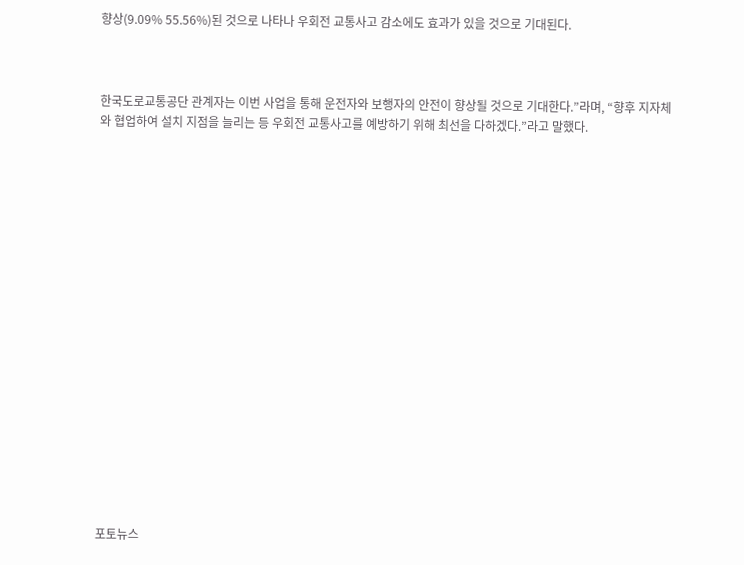향상(9.09% 55.56%)된 것으로 나타나 우회전 교통사고 감소에도 효과가 있을 것으로 기대된다.



한국도로교통공단 관계자는 이번 사업을 통해 운전자와 보행자의 안전이 향상될 것으로 기대한다.”라며, “향후 지자체와 협업하여 설치 지점을 늘리는 등 우회전 교통사고를 예방하기 위해 최선을 다하겠다.”라고 말했다.



















포토뉴스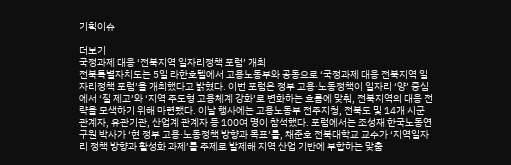기획이슈

더보기
국정과제 대응 ‘전북지역 일자리정책 포럼’ 개최
전북특별자치도는 5일 라한호텔에서 고용노동부와 공동으로 ‘국정과제 대응 전북지역 일자리정책 포럼’을 개최했다고 밝혔다. 이번 포럼은 정부 고용·노동정책이 일자리 ‘양’ 중심에서 ‘질 제고’와 ‘지역 주도형 고용체계 강화’로 변화하는 흐름에 맞춰, 전북지역의 대응 전략을 모색하기 위해 마련됐다. 이날 행사에는 고용노동부 전주지청, 전북도 및 14개 시군 관계자, 유관기관, 산업계 관계자 등 100여 명이 참석했다. 포럼에서는 조성재 한국노동연구원 박사가 ‘현 정부 고용·노동정책 방향과 목표’를, 채준호 전북대학교 교수가 ‘지역일자리 정책 방향과 활성화 과제’를 주제로 발제해 지역 산업 기반에 부합하는 맞춤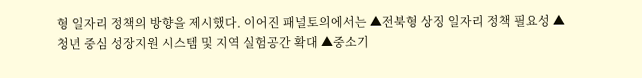형 일자리 정책의 방향을 제시했다. 이어진 패널토의에서는 ▲전북형 상징 일자리 정책 필요성 ▲청년 중심 성장지원 시스템 및 지역 실험공간 확대 ▲중소기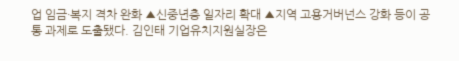업 임금·복지 격차 완화 ▲신중년층 일자리 확대 ▲지역 고용거버넌스 강화 등이 공통 과제로 도출됐다. 김인태 기업유치지원실장은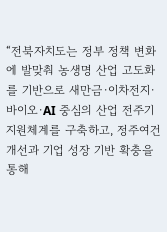“전북자치도는 정부 정책 변화에 발맞춰 농생명 산업 고도화를 기반으로 새만금·이차전지·바이오·AI 중심의 산업 전주기 지원체계를 구축하고, 정주여건 개선과 기업 성장 기반 확충을 통해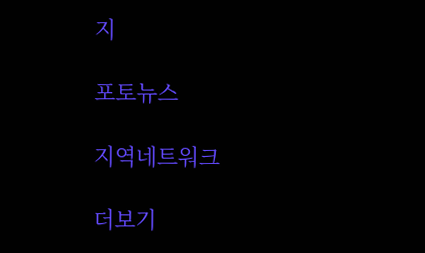지

포토뉴스

지역네트워크

더보기